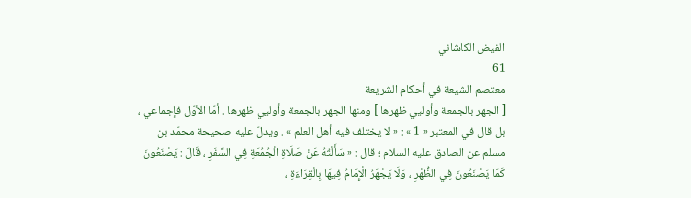الفيض الكاشاني
61
معتصم الشيعة في أحكام الشريعة
[ الجهر بالجمعة وأوليي ظهرها ] ومنها الجهر بالجمعة وأوليي ظهرها . أمّا الأوّل فإجماعي ، بل قال في المعتبر « 1 » : « لا يختلف فيه أهل العلم » . ويدلّ عليه صحيحة محمّد بن مسلم عن الصادق عليه السلام ؛ قال : « سَأَلْتُهُ عَنْ صَلَاةِ الْجُمُعَةِ فِي السَّفَرِ ، قَالَ : يَصْنَعُونَ كَمَا يَصْنَعُونَ فِي الظُّهْرِ ، وَلَا يَجْهَرُ الْإِمَامُ فِيهَا بِالْقِرَاءَةِ ،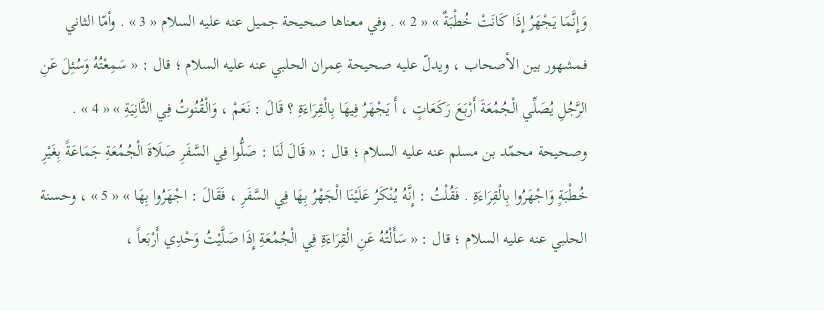وَإِنَّمَا يَجْهَرُ إِذَا كَانَتْ خُطْبَةٌ » « 2 » . وفي معناها صحيحة جميل عنه عليه السلام « 3 » . وأمّا الثاني فمشهور بين الأصحاب ، ويدلّ عليه صحيحة عِمران الحلبي عنه عليه السلام ؛ قال : « سَمِعْتُهُ وَسُئِلَ عَنِ الرَّجُلِ يُصَلِّي الْجُمُعَةَ أَرْبَعَ رَكَعَاتٍ ، أَ يَجْهَرُ فِيهَا بِالْقِرَاءَةِ ؟ قَالَ : نَعَمْ ، وَالْقُنُوتُ فِي الثَّانِيَةِ » « 4 » . وصحيحة محمّد بن مسلم عنه عليه السلام ؛ قال : « قَالَ لَنَا : صَلُّوا فِي السَّفَرِ صَلَاةَ الْجُمُعَةِ جَمَاعَةً بِغَيْرِ خُطْبَةٍ وَاجْهَرُوا بِالْقِرَاءَةِ . فَقُلْتُ : إِنَّهُ يُنْكَرُ عَلَيْنَا الْجَهْرُ بِهَا فِي السَّفَرِ ، فَقَالَ : اجْهَرُوا بِهَا » « 5 » ، وحسنة الحلبي عنه عليه السلام ؛ قال : « سَأَلْتُهُ عَنِ الْقِرَاءَةِ فِي الْجُمُعَةِ إِذَا صَلَّيْتُ وَحْدِي أَرْبَعاً ،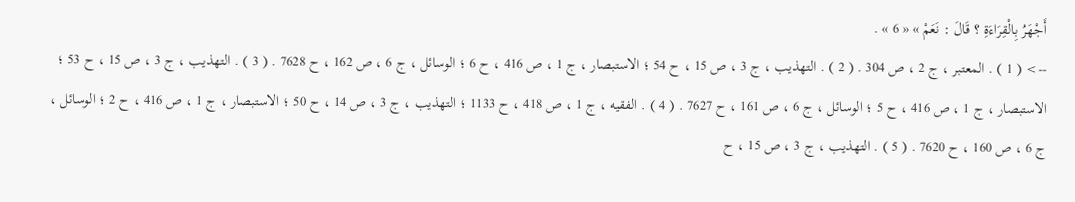أَجْهَرُ بِالْقِرَاءَةِ ؟ قَالَ : نَعَمْ » « 6 » .
--> ( 1 ) . المعتبر ، ج 2 ، ص 304 . ( 2 ) . التهذيب ، ج 3 ، ص 15 ، ح 54 ؛ الاستبصار ، ج 1 ، ص 416 ، ح 6 ؛ الوسائل ، ج 6 ، ص 162 ، ح 7628 . ( 3 ) . التهذيب ، ج 3 ، ص 15 ، ح 53 ؛ الاستبصار ، ج 1 ، ص 416 ، ح 5 ؛ الوسائل ، ج 6 ، ص 161 ، ح 7627 . ( 4 ) . الفقيه ، ج 1 ، ص 418 ، ح 1133 ؛ التهذيب ، ج 3 ، ص 14 ، ح 50 ؛ الاستبصار ، ج 1 ، ص 416 ، ح 2 ؛ الوسائل ، ج 6 ، ص 160 ، ح 7620 . ( 5 ) . التهذيب ، ج 3 ، ص 15 ، ح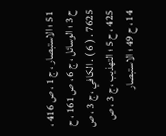51 ؛ الاستبصار ، ج 1 ، ص 416 ، ح 3 ؛ الوسائل ، ج 6 ، ص 161 ، ح 7625 . ( 6 ) . الكافي ، ج 3 ، ص 425 ، ح 5 ؛ التهذيب ، ج 3 ، ص 14 ، ح 49 ؛ الاستبصار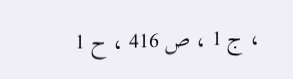، ج 1 ، ص 416 ، ح 1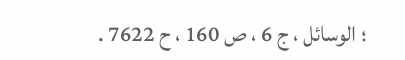؛ الوسائل ، ج 6 ، ص 160 ، ح 7622 .